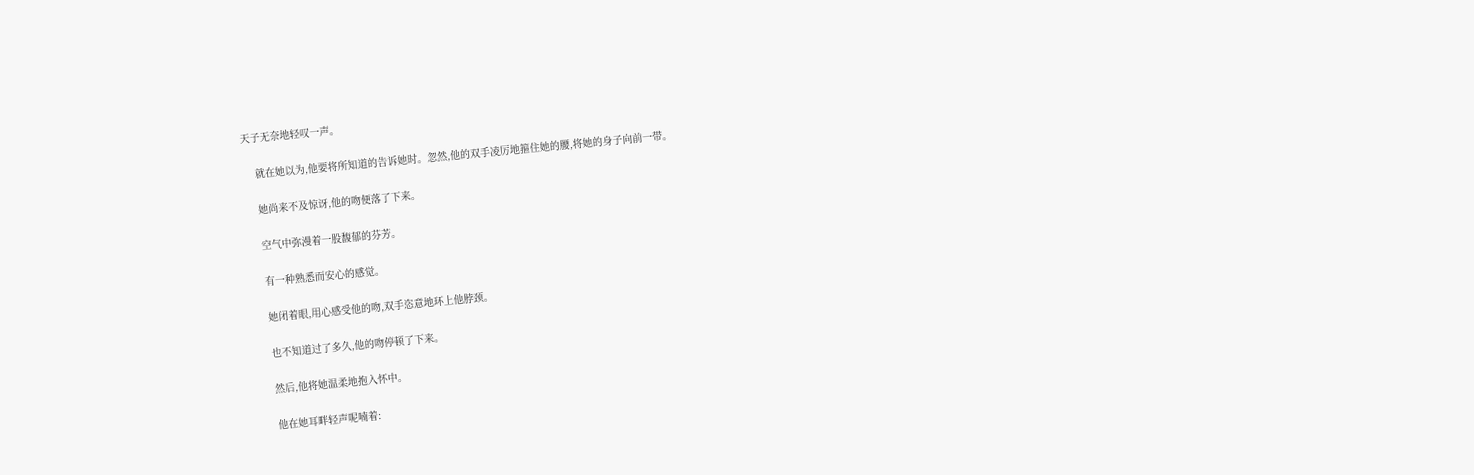天子无奈地轻叹一声。

    就在她以为,他要将所知道的告诉她时。忽然,他的双手凌厉地箍住她的腰,将她的身子向前一带。

    她尚来不及惊讶,他的吻便落了下来。

    空气中弥漫着一股馥郁的芬芳。

    有一种熟悉而安心的感觉。

    她闭着眼,用心感受他的吻,双手恣意地环上他脖颈。

    也不知道过了多久,他的吻停顿了下来。

    然后,他将她温柔地抱入怀中。

    他在她耳畔轻声呢喃着: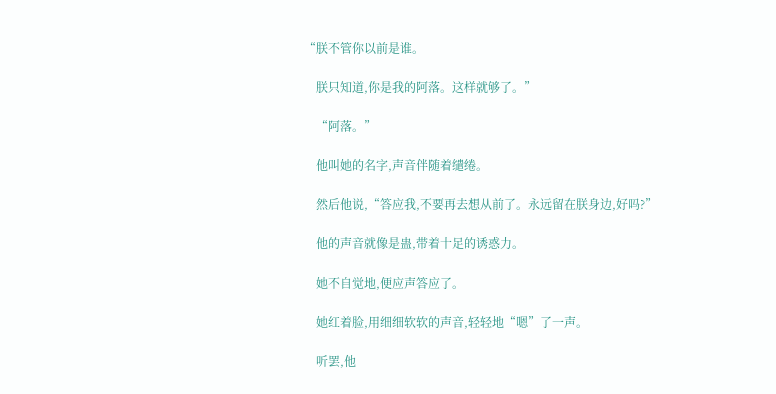“朕不管你以前是谁。

    朕只知道,你是我的阿落。这样就够了。”

    “阿落。”

    他叫她的名字,声音伴随着缱绻。

    然后他说,“答应我,不要再去想从前了。永远留在朕身边,好吗?”

    他的声音就像是蛊,带着十足的诱惑力。

    她不自觉地,便应声答应了。

    她红着脸,用细细软软的声音,轻轻地“嗯”了一声。

    听罢,他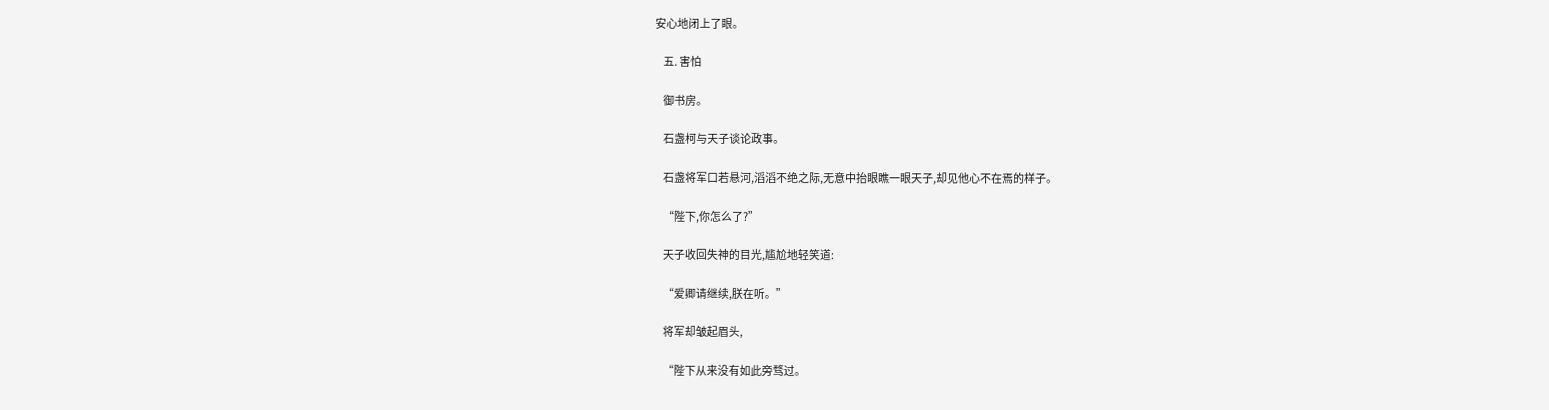安心地闭上了眼。

    五. 害怕

    御书房。

    石盏柯与天子谈论政事。

    石盏将军口若悬河,滔滔不绝之际,无意中抬眼瞧一眼天子,却见他心不在焉的样子。

    “陛下,你怎么了?”

    天子收回失神的目光,尴尬地轻笑道:

    “爱卿请继续,朕在听。”

    将军却皱起眉头,

    “陛下从来没有如此旁骛过。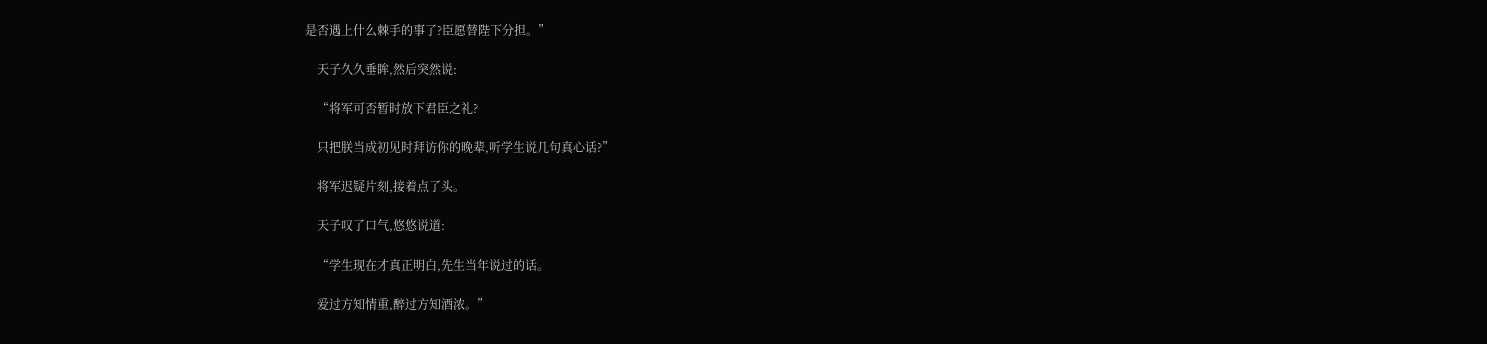是否遇上什么棘手的事了?臣愿替陛下分担。”

    天子久久垂眸,然后突然说:

    “将军可否暂时放下君臣之礼?

    只把朕当成初见时拜访你的晚辈,听学生说几句真心话?”

    将军迟疑片刻,接着点了头。

    天子叹了口气,悠悠说道:

    “学生现在才真正明白,先生当年说过的话。

    爱过方知情重,醉过方知酒浓。”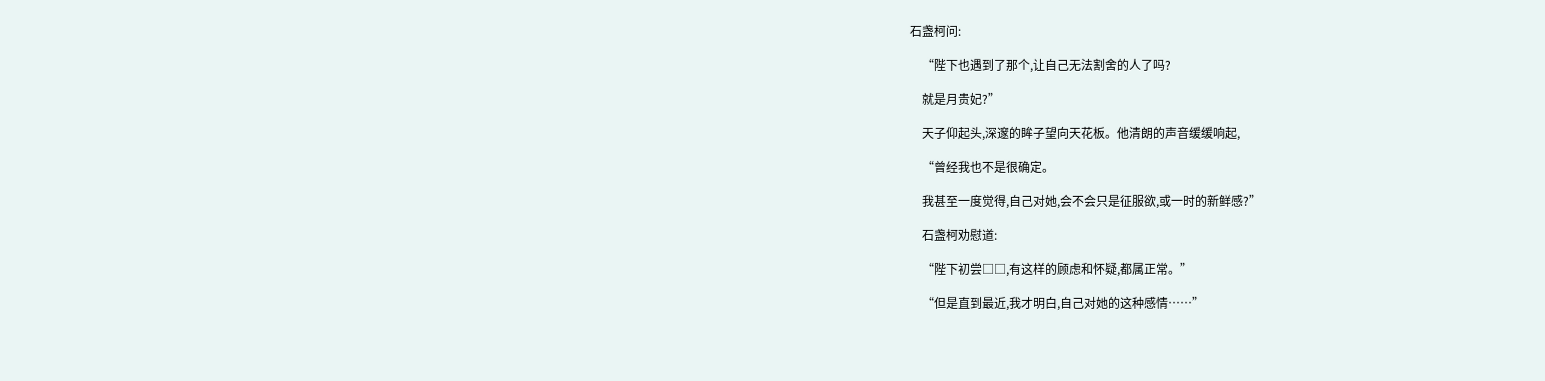石盏柯问:

    “陛下也遇到了那个,让自己无法割舍的人了吗?

    就是月贵妃?”

    天子仰起头,深邃的眸子望向天花板。他清朗的声音缓缓响起,

    “曾经我也不是很确定。

    我甚至一度觉得,自己对她,会不会只是征服欲,或一时的新鲜感?”

    石盏柯劝慰道:

    “陛下初尝□□,有这样的顾虑和怀疑,都属正常。”

    “但是直到最近,我才明白,自己对她的这种感情……”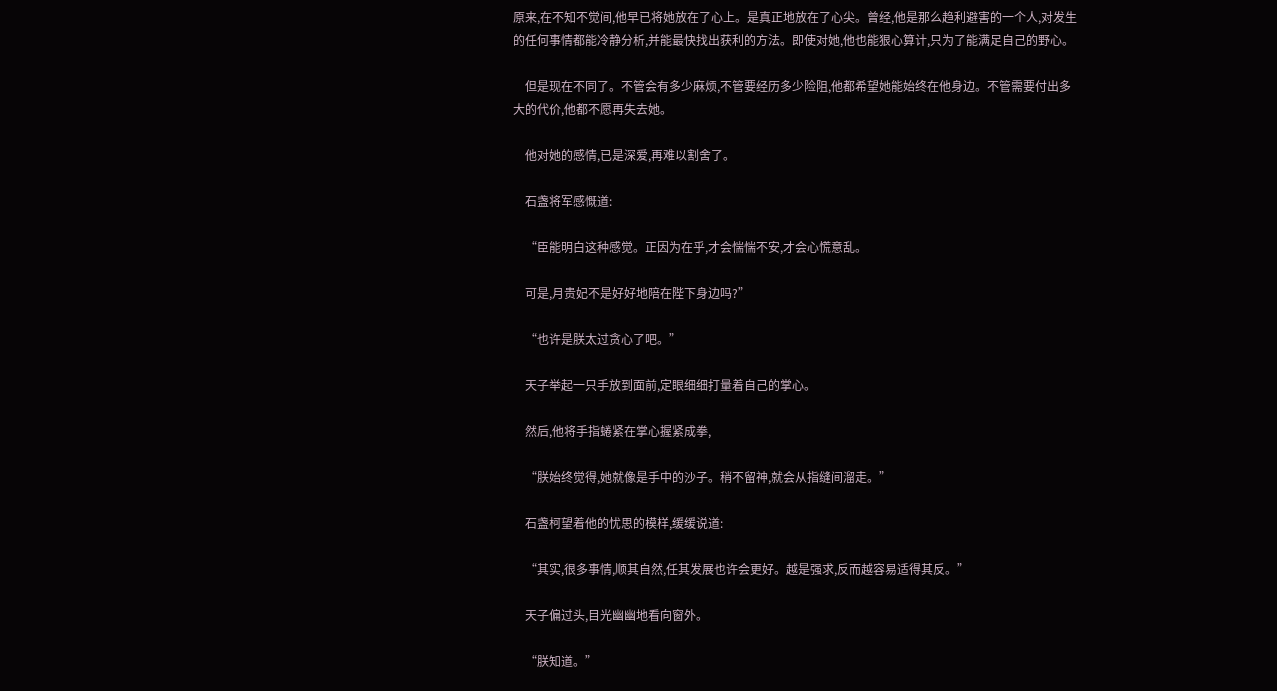原来,在不知不觉间,他早已将她放在了心上。是真正地放在了心尖。曾经,他是那么趋利避害的一个人,对发生的任何事情都能冷静分析,并能最快找出获利的方法。即使对她,他也能狠心算计,只为了能满足自己的野心。

    但是现在不同了。不管会有多少麻烦,不管要经历多少险阻,他都希望她能始终在他身边。不管需要付出多大的代价,他都不愿再失去她。

    他对她的感情,已是深爱,再难以割舍了。

    石盏将军感慨道:

    “臣能明白这种感觉。正因为在乎,才会惴惴不安,才会心慌意乱。

    可是,月贵妃不是好好地陪在陛下身边吗?”

    “也许是朕太过贪心了吧。”

    天子举起一只手放到面前,定眼细细打量着自己的掌心。

    然后,他将手指蜷紧在掌心握紧成拳,

    “朕始终觉得,她就像是手中的沙子。稍不留神,就会从指缝间溜走。”

    石盏柯望着他的忧思的模样,缓缓说道:

    “其实,很多事情,顺其自然,任其发展也许会更好。越是强求,反而越容易适得其反。”

    天子偏过头,目光幽幽地看向窗外。

    “朕知道。”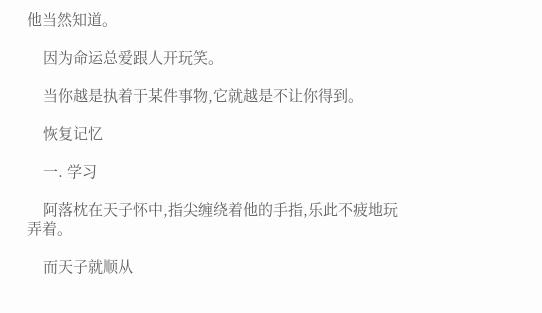他当然知道。

    因为命运总爱跟人开玩笑。

    当你越是执着于某件事物,它就越是不让你得到。

    恢复记忆

    一. 学习

    阿落枕在天子怀中,指尖缠绕着他的手指,乐此不疲地玩弄着。

    而天子就顺从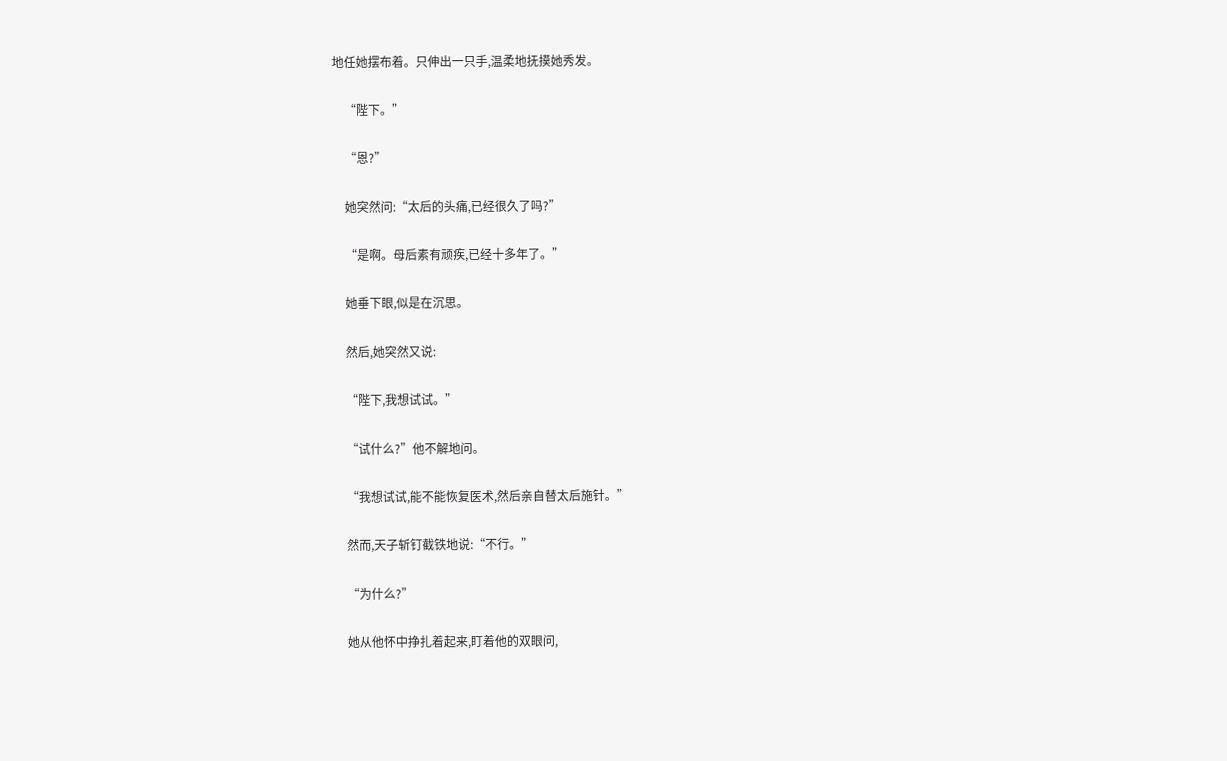地任她摆布着。只伸出一只手,温柔地抚摸她秀发。

    “陛下。”

    “恩?”

    她突然问:“太后的头痛,已经很久了吗?”

    “是啊。母后素有顽疾,已经十多年了。”

    她垂下眼,似是在沉思。

    然后,她突然又说:

    “陛下,我想试试。”

    “试什么?”他不解地问。

    “我想试试,能不能恢复医术,然后亲自替太后施针。”

    然而,天子斩钉截铁地说:“不行。”

    “为什么?”

    她从他怀中挣扎着起来,盯着他的双眼问,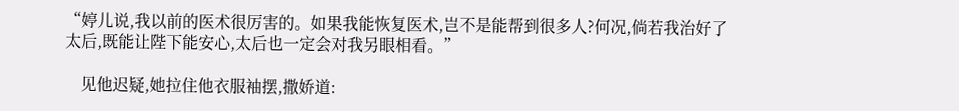“婷儿说,我以前的医术很厉害的。如果我能恢复医术,岂不是能帮到很多人?何况,倘若我治好了太后,既能让陛下能安心,太后也一定会对我另眼相看。”

    见他迟疑,她拉住他衣服袖摆,撒娇道: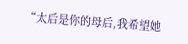“太后是你的母后,我希望她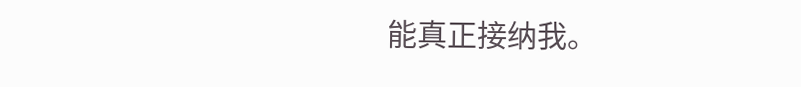能真正接纳我。